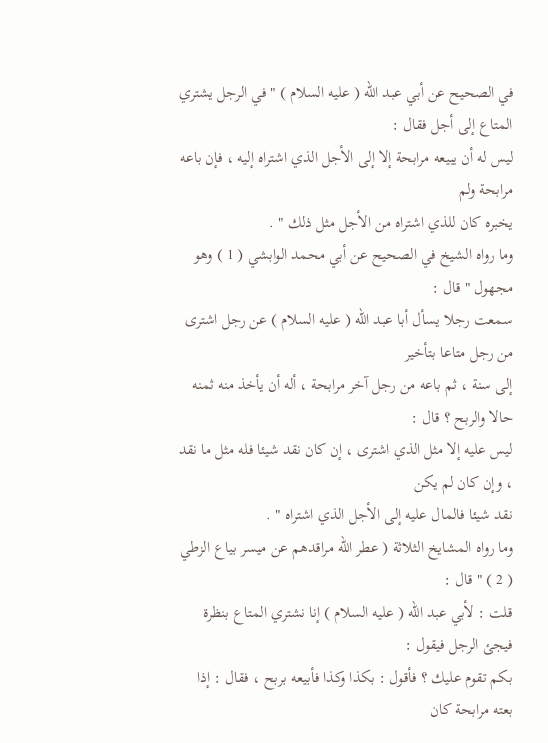في الصحيح عن أبي عبد الله ( عليه السلام ) " في الرجل يشتري المتاع إلى أجل فقال :
ليس له أن يبيعه مرابحة إلا إلى الأجل الذي اشتراه إليه ، فإن باعه مرابحة ولم
يخبره كان للذي اشتراه من الأجل مثل ذلك " .
وما رواه الشيخ في الصحيح عن أبي محمد الوابشي ( 1 ) وهو مجهول " قال :
سمعت رجلا يسأل أبا عبد الله ( عليه السلام ) عن رجل اشترى من رجل متاعا بتأخير
إلى سنة ، ثم باعه من رجل آخر مرابحة ، أله أن يأخذ منه ثمنه حالا والربح ؟ قال :
ليس عليه إلا مثل الذي اشترى ، إن كان نقد شيئا فله مثل ما نقد ، وإن كان لم يكن
نقد شيئا فالمال عليه إلى الأجل الذي اشتراه " .
وما رواه المشايخ الثلاثة ( عطر الله مراقدهم عن ميسر بياع الزطي ( 2 ) " قال :
قلت : لأبي عبد الله ( عليه السلام ) إنا نشتري المتاع بنظرة فيجئ الرجل فيقول :
بكم تقوم عليك ؟ فأقول : بكذا وكذا فأبيعه بربح ، فقال : إذا بعته مرابحة كان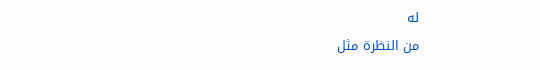له
من النظرة مثل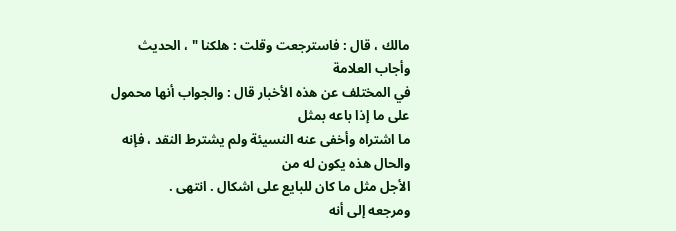مالك ، قال : فاسترجعت وقلت : هلكنا " ، الحديث وأجاب العلامة
في المختلف عن هذه الأخبار قال : والجواب أنها محمول على ما إذا باعه بمثل
ما اشتراه وأخفى عنه النسيئة ولم يشترط النقد ، فإنه والحال هذه يكون له من
الأجل مثل ما كان للبايع على اشكال . انتهى .
ومرجعه إلى أنه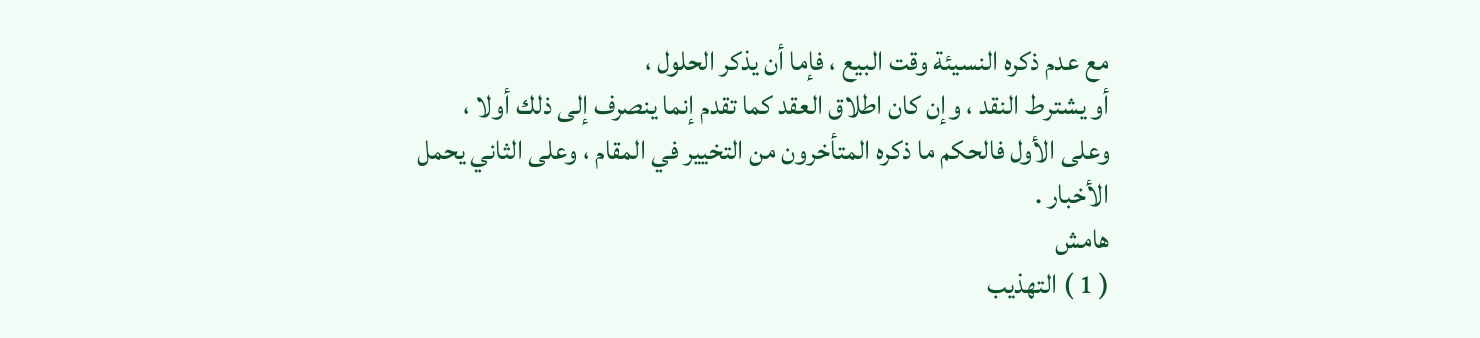مع عدم ذكره النسيئة وقت البيع ، فإما أن يذكر الحلول ،
أو يشترط النقد ، وإن كان اطلاق العقد كما تقدم إنما ينصرف إلى ذلك أولا ،
وعلى الأول فالحكم ما ذكره المتأخرون من التخيير في المقام ، وعلى الثاني يحمل
الأخبار .
هامش
( 1 ) التهذيب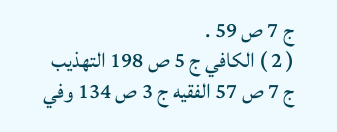ج 7 ص 59 .
( 2 ) الكافي ج 5 ص 198 التهذيب ج 7 ص 57 الفقيه ج 3 ص 134 وفي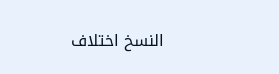النسخ اختلاف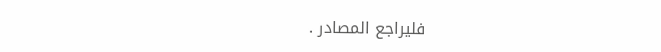فليراجع المصادر .